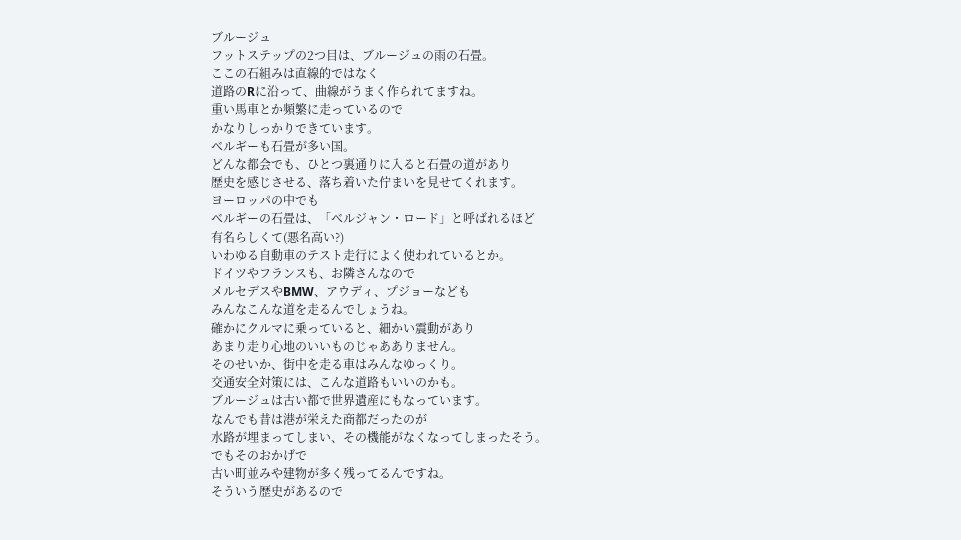ブルージュ
フットステップの2つ目は、ブルージュの雨の石畳。
ここの石組みは直線的ではなく
道路のRに沿って、曲線がうまく作られてますね。
重い馬車とか頻繁に走っているので
かなりしっかりできています。
ベルギーも石畳が多い国。
どんな都会でも、ひとつ裏通りに入ると石畳の道があり
歴史を感じさせる、落ち着いた佇まいを見せてくれます。
ヨーロッパの中でも
ベルギーの石畳は、「ベルジャン・ロード」と呼ばれるほど
有名らしくて(悪名高い?)
いわゆる自動車のテスト走行によく使われているとか。
ドイツやフランスも、お隣さんなので
メルセデスやBMW、アウディ、プジョーなども
みんなこんな道を走るんでしょうね。
確かにクルマに乗っていると、細かい震動があり
あまり走り心地のいいものじゃあありません。
そのせいか、街中を走る車はみんなゆっくり。
交通安全対策には、こんな道路もいいのかも。
ブルージュは古い都で世界遺産にもなっています。
なんでも昔は港が栄えた商都だったのが
水路が埋まってしまい、その機能がなくなってしまったそう。
でもそのおかげで
古い町並みや建物が多く残ってるんですね。
そういう歴史があるので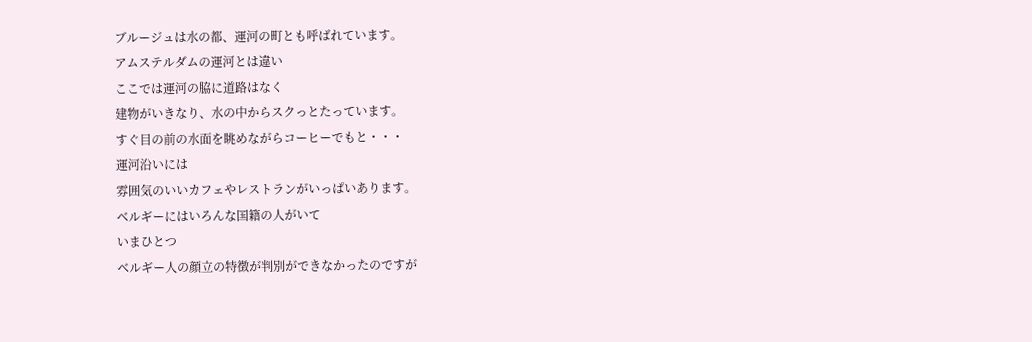ブルージュは水の都、運河の町とも呼ばれています。
アムステルダムの運河とは違い
ここでは運河の脇に道路はなく
建物がいきなり、水の中からスクっとたっています。
すぐ目の前の水面を眺めながらコーヒーでもと・・・
運河沿いには
雰囲気のいいカフェやレストランがいっぱいあります。
ベルギーにはいろんな国籍の人がいて
いまひとつ
ベルギー人の顔立の特徴が判別ができなかったのですが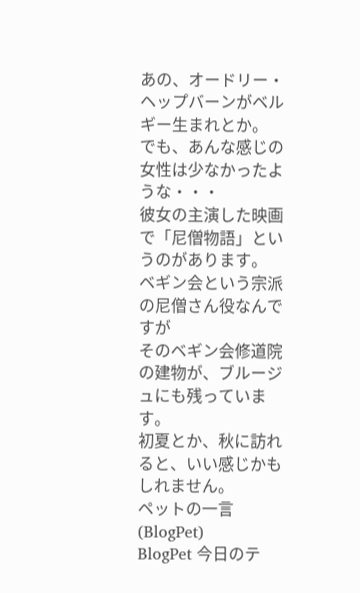あの、オードリー・ヘップバーンがベルギー生まれとか。
でも、あんな感じの女性は少なかったような・・・
彼女の主演した映画で「尼僧物語」というのがあります。
ベギン会という宗派の尼僧さん役なんですが
そのベギン会修道院の建物が、ブルージュにも残っています。
初夏とか、秋に訪れると、いい感じかもしれません。
ペットの一言(BlogPet)
BlogPet 今日のテ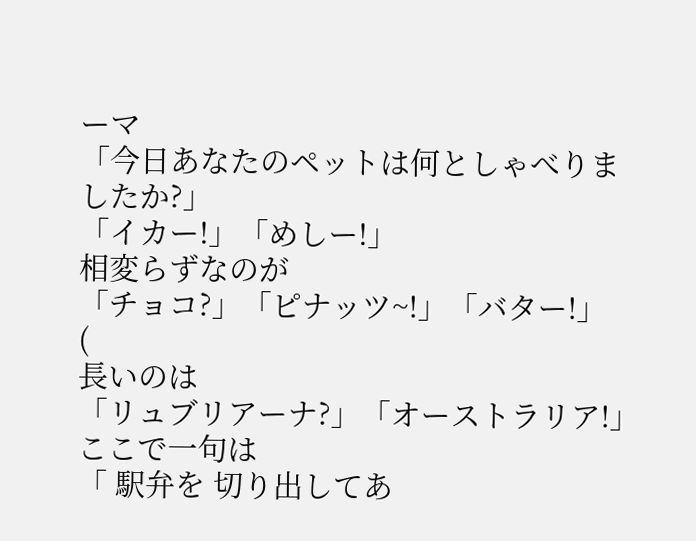ーマ
「今日あなたのペットは何としゃべりましたか?」
「イカー!」「めしー!」
相変らずなのが
「チョコ?」「ピナッツ~!」「バター!」
(
長いのは
「リュブリアーナ?」「オーストラリア!」
ここで一句は
「 駅弁を 切り出してあ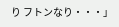り フトンなり・・・」